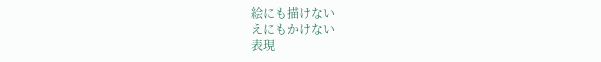絵にも描けない
えにもかけない
表現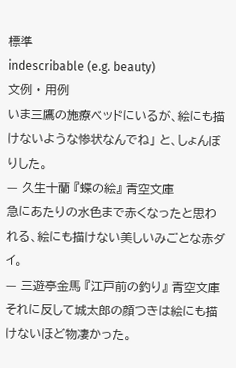標準
indescribable (e.g. beauty)
文例 · 用例
いま三鷹の施療ベッドにいるが、絵にも描けないような惨状なんでね」 と、しょんぼりした。
— 久生十蘭 『蝶の絵』 青空文庫
急にあたりの水色まで赤くなったと思われる、絵にも描けない美しいみごとな赤ダイ。
— 三遊亭金馬 『江戸前の釣り』 青空文庫
それに反して城太郎の顔つきは絵にも描けないほど物凄かった。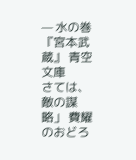— 水の巻 『宮本武蔵』 青空文庫
さては、敵の謀略」 費耀のおどろ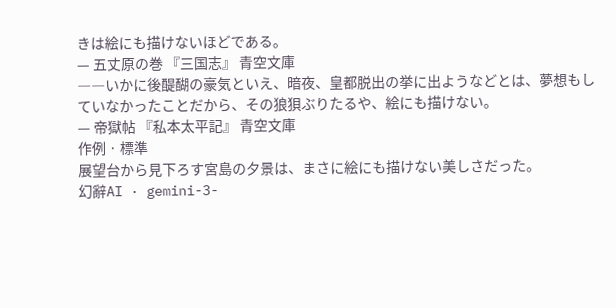きは絵にも描けないほどである。
— 五丈原の巻 『三国志』 青空文庫
――いかに後醍醐の豪気といえ、暗夜、皇都脱出の挙に出ようなどとは、夢想もしていなかったことだから、その狼狽ぶりたるや、絵にも描けない。
— 帝獄帖 『私本太平記』 青空文庫
作例 · 標準
展望台から見下ろす宮島の夕景は、まさに絵にも描けない美しさだった。
幻辭AI · gemini-3-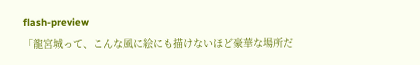flash-preview
「龍宮城って、こんな風に絵にも描けないほど豪華な場所だ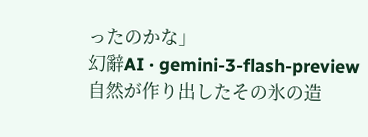ったのかな」
幻辭AI · gemini-3-flash-preview
自然が作り出したその氷の造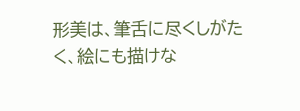形美は、筆舌に尽くしがたく、絵にも描けな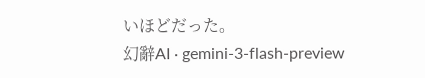いほどだった。
幻辭AI · gemini-3-flash-preview